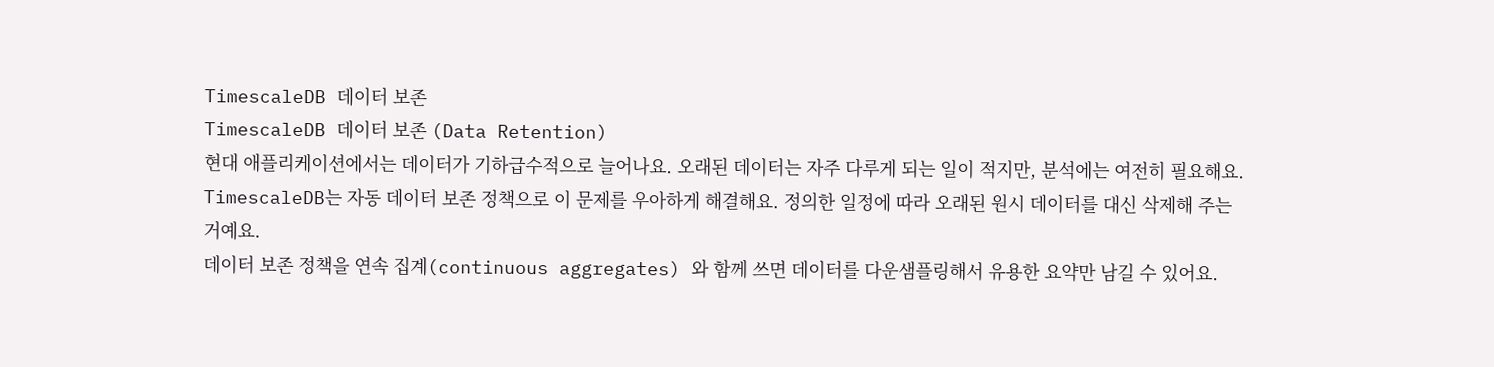TimescaleDB 데이터 보존
TimescaleDB 데이터 보존 (Data Retention)
현대 애플리케이션에서는 데이터가 기하급수적으로 늘어나요. 오래된 데이터는 자주 다루게 되는 일이 적지만, 분석에는 여전히 필요해요. TimescaleDB는 자동 데이터 보존 정책으로 이 문제를 우아하게 해결해요. 정의한 일정에 따라 오래된 원시 데이터를 대신 삭제해 주는 거예요.
데이터 보존 정책을 연속 집계(continuous aggregates) 와 함께 쓰면 데이터를 다운샘플링해서 유용한 요약만 남길 수 있어요.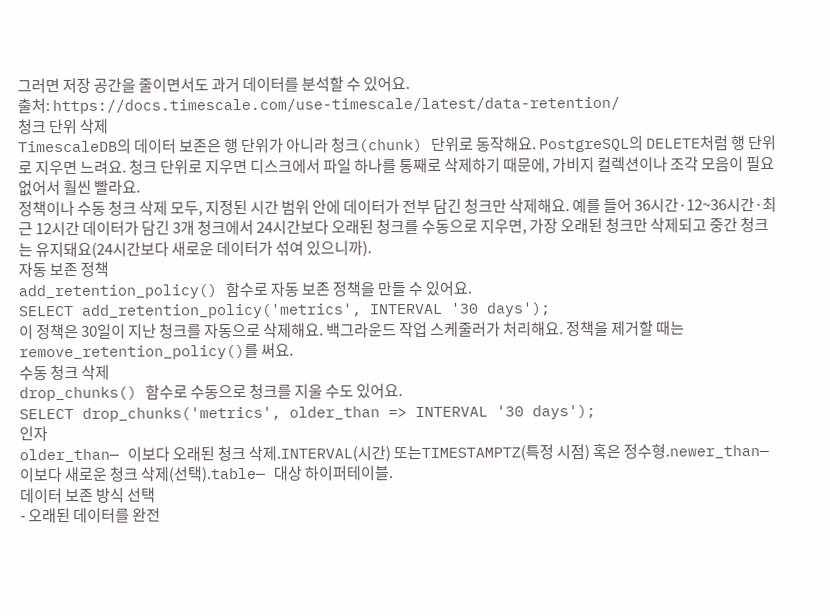그러면 저장 공간을 줄이면서도 과거 데이터를 분석할 수 있어요.
출처: https://docs.timescale.com/use-timescale/latest/data-retention/
청크 단위 삭제
TimescaleDB의 데이터 보존은 행 단위가 아니라 청크(chunk) 단위로 동작해요. PostgreSQL의 DELETE처럼 행 단위로 지우면 느려요. 청크 단위로 지우면 디스크에서 파일 하나를 통째로 삭제하기 때문에, 가비지 컬렉션이나 조각 모음이 필요 없어서 훨씬 빨라요.
정책이나 수동 청크 삭제 모두, 지정된 시간 범위 안에 데이터가 전부 담긴 청크만 삭제해요. 예를 들어 36시간·12~36시간·최근 12시간 데이터가 담긴 3개 청크에서 24시간보다 오래된 청크를 수동으로 지우면, 가장 오래된 청크만 삭제되고 중간 청크는 유지돼요(24시간보다 새로운 데이터가 섞여 있으니까).
자동 보존 정책
add_retention_policy() 함수로 자동 보존 정책을 만들 수 있어요.
SELECT add_retention_policy('metrics', INTERVAL '30 days');
이 정책은 30일이 지난 청크를 자동으로 삭제해요. 백그라운드 작업 스케줄러가 처리해요. 정책을 제거할 때는 remove_retention_policy()를 써요.
수동 청크 삭제
drop_chunks() 함수로 수동으로 청크를 지울 수도 있어요.
SELECT drop_chunks('metrics', older_than => INTERVAL '30 days');
인자
older_than— 이보다 오래된 청크 삭제.INTERVAL(시간) 또는TIMESTAMPTZ(특정 시점) 혹은 정수형.newer_than— 이보다 새로운 청크 삭제(선택).table— 대상 하이퍼테이블.
데이터 보존 방식 선택
- 오래된 데이터를 완전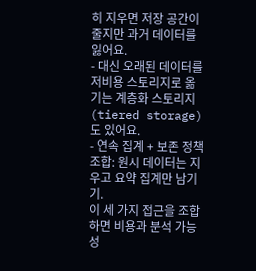히 지우면 저장 공간이 줄지만 과거 데이터를 잃어요.
- 대신 오래된 데이터를 저비용 스토리지로 옮기는 계층화 스토리지(tiered storage) 도 있어요.
- 연속 집계 + 보존 정책 조합: 원시 데이터는 지우고 요약 집계만 남기기.
이 세 가지 접근을 조합하면 비용과 분석 가능성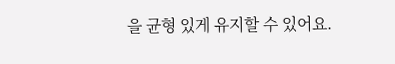을 균형 있게 유지할 수 있어요.